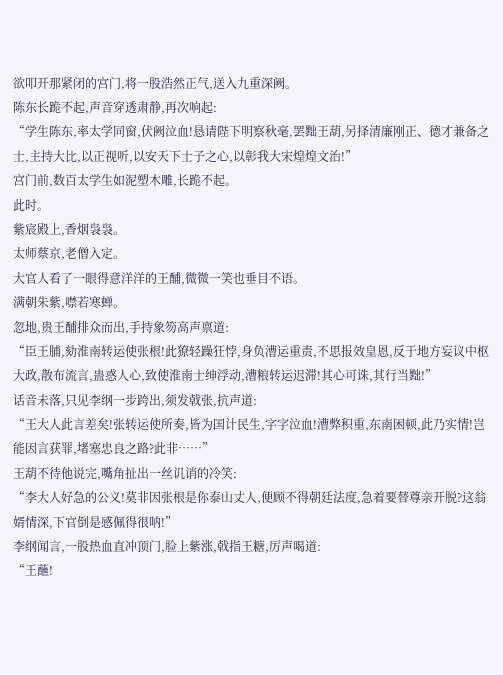欲叩开那紧闭的宫门,将一股浩然正气,送入九重深阙。
陈东长跪不起,声音穿透肃静,再次响起:
“学生陈东,率太学同窗,伏阙泣血!恳请陛下明察秋毫,罢黜王葫,另择清廉刚正、德才兼备之士,主持大比,以正视听,以安天下士子之心,以彰我大宋煌煌文治!”
宫门前,数百太学生如泥塑木雕,长跪不起。
此时。
紫宸殿上,香烟袅袅。
太师蔡京,老僧入定。
大官人看了一眼得意洋洋的王酺,微微一笑也垂目不语。
满朝朱紫,噤若寒蝉。
忽地,贵王酺排众而出,手持象笏高声禀道:
“臣王脯,劾淮南转运使张根!此獠轻躁狂悖,身负漕运重责,不思报效皇恩,反于地方妄议中枢大政,散布流言,蛊惑人心,致使淮南士绅浮动,漕粮转运迟滞!其心可诛,其行当黜!”
话音未落,只见李纲一步跨出,须发戟张,抗声道:
“王大人此言差矣!张转运使所奏,皆为国计民生,字字泣血!漕弊积重,东南困顿,此乃实情!岂能因言获罪,堵塞忠良之路?此非……”
王葫不待他说完,嘴角扯出一丝讥诮的冷笑:
“李大人好急的公义!莫非因张根是你泰山丈人,便顾不得朝廷法度,急着要替尊亲开脱?这翁婿情深,下官倒是感佩得很呐!”
李纲闻言,一股热血直冲顶门,脸上紫涨,戟指王糖,厉声喝道:
“王蘸!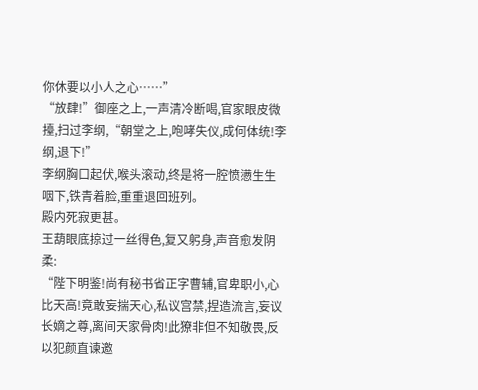你休要以小人之心……”
“放肆!”御座之上,一声清冷断喝,官家眼皮微擡,扫过李纲,“朝堂之上,咆哮失仪,成何体统!李纲,退下!”
李纲胸口起伏,喉头滚动,终是将一腔愤懑生生咽下,铁青着脸,重重退回班列。
殿内死寂更甚。
王葫眼底掠过一丝得色,复又躬身,声音愈发阴柔:
“陛下明鉴!尚有秘书省正字曹辅,官卑职小,心比天高!竟敢妄揣天心,私议宫禁,捏造流言,妄议长嫡之尊,离间天家骨肉!此獠非但不知敬畏,反以犯颜直谏邀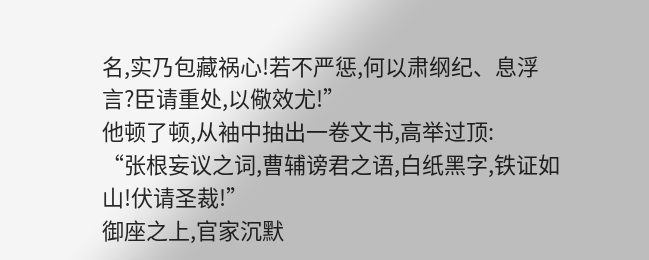名,实乃包藏祸心!若不严惩,何以肃纲纪、息浮言?臣请重处,以儆效尤!”
他顿了顿,从袖中抽出一卷文书,高举过顶:
“张根妄议之词,曹辅谤君之语,白纸黑字,铁证如山!伏请圣裁!”
御座之上,官家沉默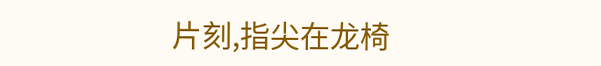片刻,指尖在龙椅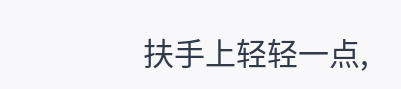扶手上轻轻一点,